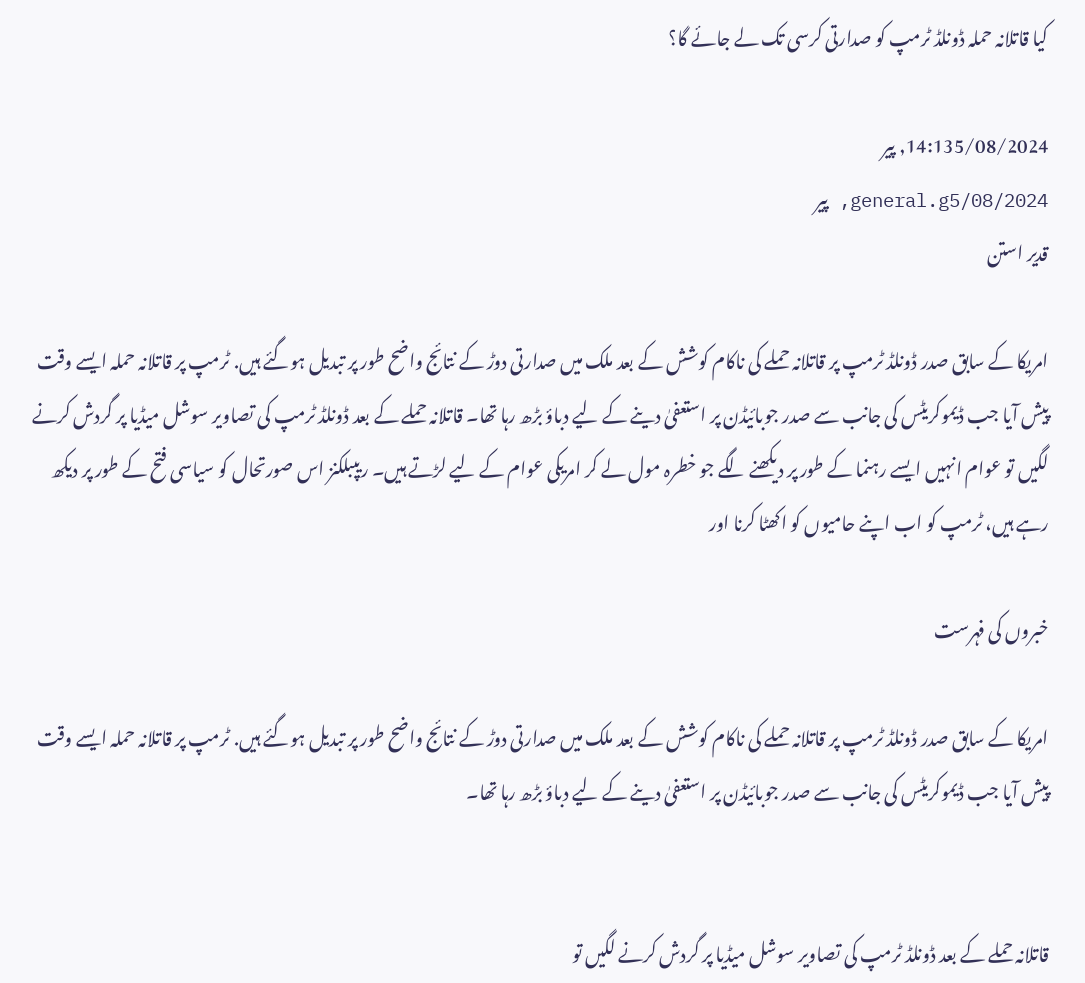کیا قاتلانہ حملہ ڈونلڈ ٹرمپ کو صدارتی کرسی تک لے جائے گا؟

14:135/08/2024, پیر
general.g5/08/2024, پیر
قدیر استن

امریکا کے سابق صدر ڈونلڈ ٹرمپ پر قاتلانہ حملے کی ناکام کوشش کے بعد ملک میں صدارتی دوڑ کے نتائج واضح طور پر تبدیل ہوگئے ہیں. ٹرمپ پر قاتلانہ حملہ ایسے وقت پیش آیا جب ڈیموکریٹس کی جانب سے صدر جوبائیڈن پر استعفیٰ دینے کے لیے دباؤ بڑھ رہا تھا۔ قاتلانہ حملے کے بعد ڈونلڈ ٹرمپ کی تصاویر سوشل میڈیا پر گردش کرنے لگیں تو عوام انہیں ایسے رہنما کے طور پر دیکھنے لگے جو خطرہ مول لے کر امریکی عوام کے لیے لڑتے ہیں۔ ریپبلکنز اس صورتحال کو سیاسی فتح کے طور پر دیکھ رہے ہیں، ٹرمپ کو اب اپنے حامیوں کو اکھٹا کرنا اور

خبروں کی فہرست

امریکا کے سابق صدر ڈونلڈ ٹرمپ پر قاتلانہ حملے کی ناکام کوشش کے بعد ملک میں صدارتی دوڑ کے نتائج واضح طور پر تبدیل ہوگئے ہیں. ٹرمپ پر قاتلانہ حملہ ایسے وقت پیش آیا جب ڈیموکریٹس کی جانب سے صدر جوبائیڈن پر استعفیٰ دینے کے لیے دباؤ بڑھ رہا تھا۔


قاتلانہ حملے کے بعد ڈونلڈ ٹرمپ کی تصاویر سوشل میڈیا پر گردش کرنے لگیں تو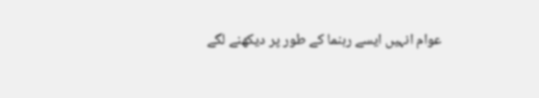عوام انہیں ایسے رہنما کے طور پر دیکھنے لگے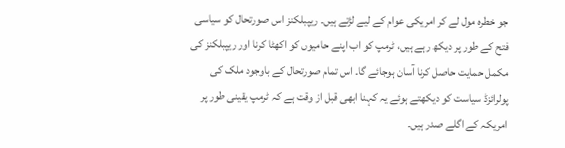جو خطرہ مول لے کر امریکی عوام کے لیے لڑتے ہیں۔ ریپبلکنز اس صورتحال کو سیاسی فتح کے طور پر دیکھ رہے ہیں، ٹرمپ کو اب اپنے حامیوں کو اکھٹا کرنا اور ریپبلکنز کی مکمل حمایت حاصل کرنا آسان ہوجائے گا۔ اس تمام صورتحال کے باوجود ملک کی پولرائزڈ سیاست کو دیکھتے ہوئے یہ کہنا ابھی قبل از وقت ہے کہ ٹرمپ یقینی طور پر امریکہ کے اگلے صدر ہیں۔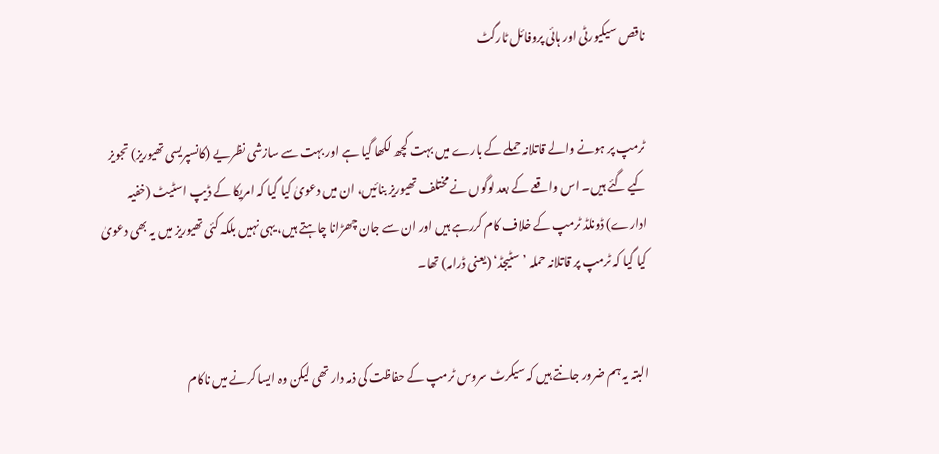ناقص سیکیورٹی اور ہائی پروفائل ٹارگٹ


ٹرمپ پر ہونے والے قاتلانہ حملے کے بارے میں بہت کچھ لکھا گیا ہے اور بہت سے سازشی نظریے (کانسپریسی تھیوریز) تجویز کیے گئے ہیں۔ اس واقعے کے بعد لوگوں نے مختلف تھیوریز بنائیں، ان میں دعویٰ کیا گیا کہ امریکا کے ڈیپ اسٹیٹ (خفیہ ادارے) ڈونلڈ ٹرمپ کے خلاف کام کررہے ہیں اور ان سے جان چھڑانا چاہتے ہیں، یہی نہیں بلکہ کئی تھیوریز میں یہ بھی دعویٰ کیا گیا کہ ٹرمپ پر قاتلانہ حملہ ’سٹیجڈ‘ (یعنی ڈرامہ) تھا۔


البتہ یہ ہم ضرور جانتے ہیں کہ سیکرٹ سروس ٹرمپ کے حفاظت کی ذمہ دار تھی لیکن وہ ایسا کرنے میں ناکام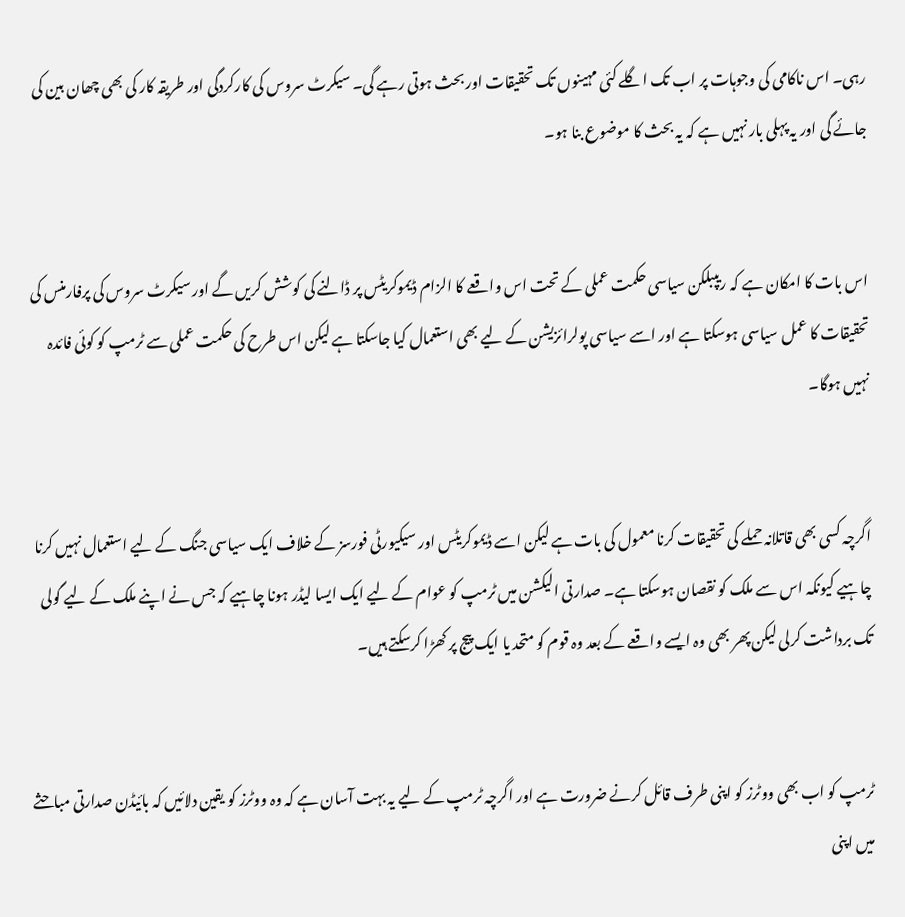رہی۔ اس ناکامی کی وجوہات پر اب تک اگلے کئی مہینوں تک تحقیقات اور بحث ہوتی رہے گی۔ سیکرٹ سروس کی کارکردگی اور طریقہ کار کی بھی چھان بین کی جائے گی اور یہ پہلی بار نہیں ہے کہ یہ بحث کا موضوع بنا ہو۔


اس بات کا امکان ہے کہ ریپبلکن سیاسی حکمت عملی کے تحت اس واقعے کا الزام ڈیموکریٹس پر ڈالنے کی کوشش کریں گے اور سیکرٹ سروس کی پرفارمنس کی تحقیقات کا عمل سیاسی ہوسکتا ہے اور اسے سیاسی پولرائزیشن کے لیے بھی استعمال کیا جاسکتا ہے لیکن اس طرح کی حکمت عملی سے ٹرمپ کو کوئی فائدہ نہیں ہوگا۔


اگرچہ کسی بھی قاتلانہ حملے کی تحقیقات کرنا معمول کی بات ہے لیکن اسے ڈیموکریٹس اور سیکیورٹی فورسز کے خلاف ایک سیاسی جنگ کے لیے استعمال نہیں کرنا چاہیے کیونکہ اس سے ملک کو نقصان ہوسکتا ہے۔ صدارتی الیکشن میں ٹرمپ کو عوام کے لیے ایک ایسا لیڈر ہونا چاہیے کہ جس نے اپنے ملک کے لیے گولی تک برداشت کرلی لیکن پھر بھی وہ ایسے واقعے کے بعد وہ قوم کو متحد یا ایک پیج پر کھڑا کرسکتے ہیں۔


ٹرمپ کو اب بھی ووٹرز کو اپنی طرف قائل کرنے ضرورت ہے اور اگرچہ ٹرمپ کے لیے یہ بہت آسان ہے کہ وہ ووٹرز کو یقین دلائیں کہ بائیڈن صدارتی مباحثے میں اپنی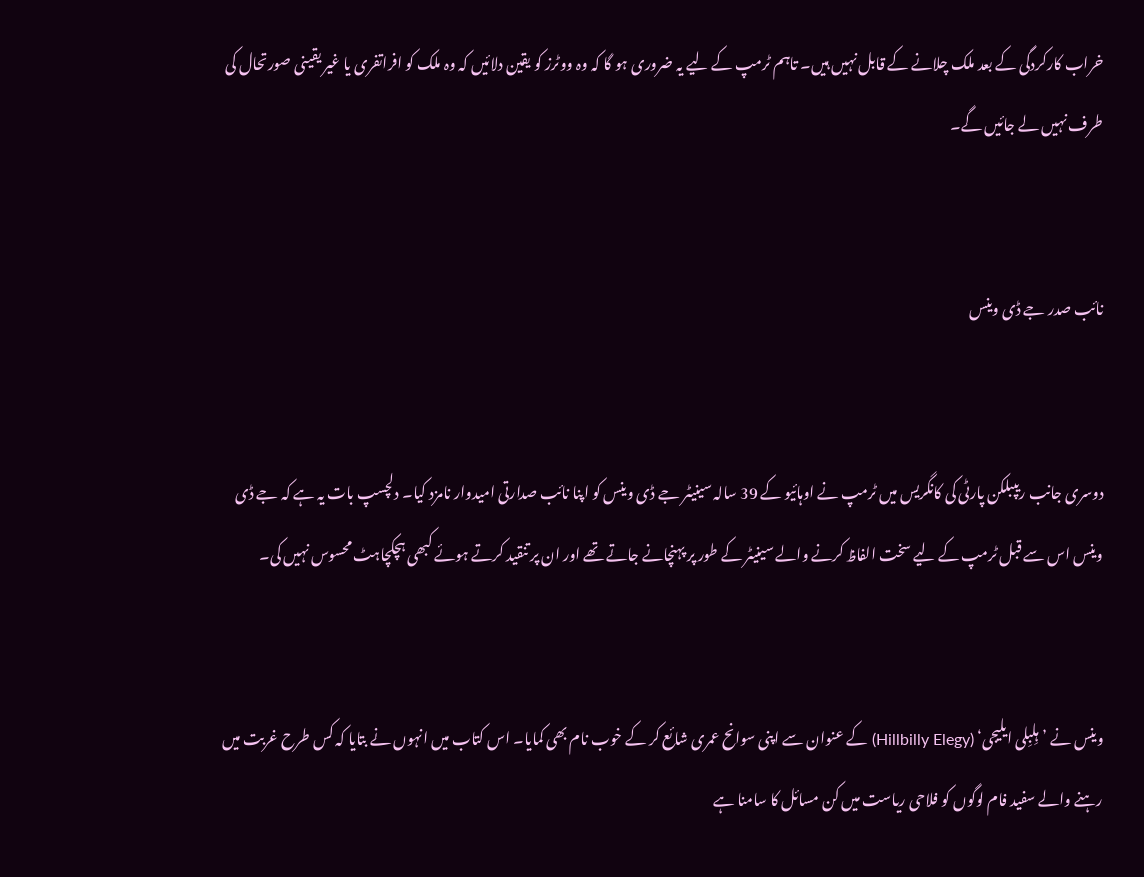خراب کارکردگی کے بعد ملک چلانے کے قابل نہیں ہیں۔ تاہم ٹرمپ کے لیے یہ ضروری ہو گا کہ وہ ووٹرز کو یقین دلائیں کہ وہ ملک کو افراتفری یا غیر یقینی صورتحال کی طرف نہیں لے جائیں گے۔


نائب صدر جے ڈی وینس


دوسری جانب ریپبلکن پارٹی کی کانگریس میں ٹرمپ نے اوہائیو کے 39 سالہ سینیٹر جے ڈی وینس کو اپنا نائب صدارتی امیدوار نامزد کیا۔ دلچسپ بات یہ ہے کہ جے ڈی وینس اس سے قبل ٹرمپ کے لیے سخت الفاظ کرنے والے سینیٹر کے طور پر پہنچانے جاتے تھے اور ان پر تنقید کرتے ہوئے کبھی ہچکچاہٹ محسوس نہیں کی۔


وینس نے ’ہِلبِلی ایلیجی‘ (Hillbilly Elegy) کے عنوان سے اپنی سوانح عمری شائع کر کے خوب نام بھی کمایا۔ اس کتاب میں انہوں نے بتایا کہ کس طرح غربت میں رہنے والے سفید فام لوگوں کو فلاحی ریاست میں کن مسائل کا سامنا ہے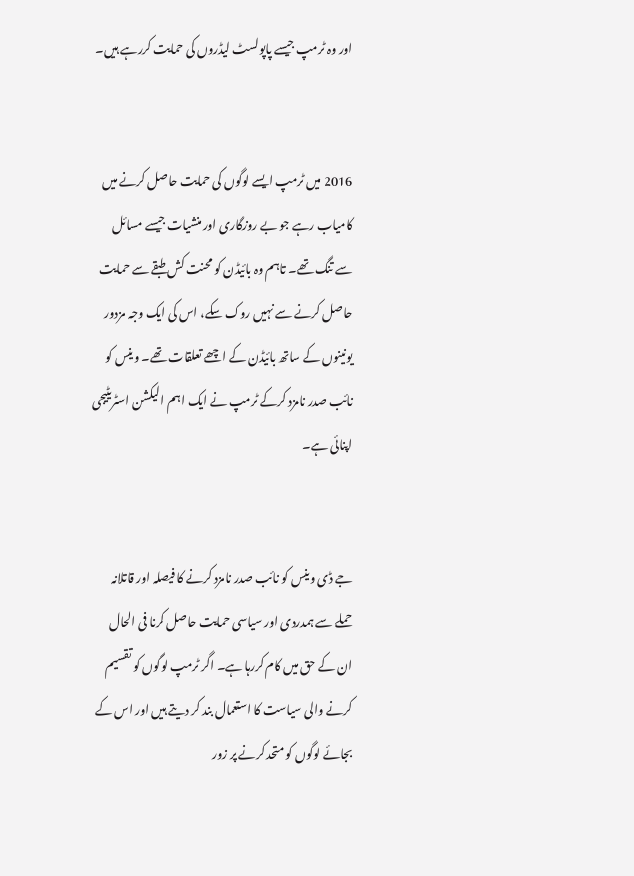اور وہ ٹرمپ جیسے پاپولسٹ لیڈروں کی حمایت کررہے ہیں۔


2016 میں ٹرمپ ایسے لوگوں کی حمایت حاصل کرنے میں کامیاب رہے جو بے روزگاری اور منشیات جیسے مسائل سے تنگ تھے۔ تاہم وہ بائیڈن کو محنت کش طبقے سے حمایت حاصل کرنے سے نہیں روک سکے، اس کی ایک وجہ مزدور یونینوں کے ساتھ بائیڈن کے اچھے تعلقات تھے۔ وینس کو نائب صدر نامزد کرکے ٹرمپ نے ایک اہم الیکشن اسٹریٹیجی اپنائی ہے۔


جے ڈی وینس کو نائب صدر نامزد کرنے کا فیصلہ اور قاتلانہ حملے سے ہمدردی اور سیاسی حمایت حاصل کرنا فی الحال ان کے حق میں کام کررہا ہے۔ اگر ٹرمپ لوگوں کو تقسیم کرنے والی سیاست کا استعمال بند کر دیتے ہیں اور اس کے بجائے لوگوں کو متحد کرنے پر زور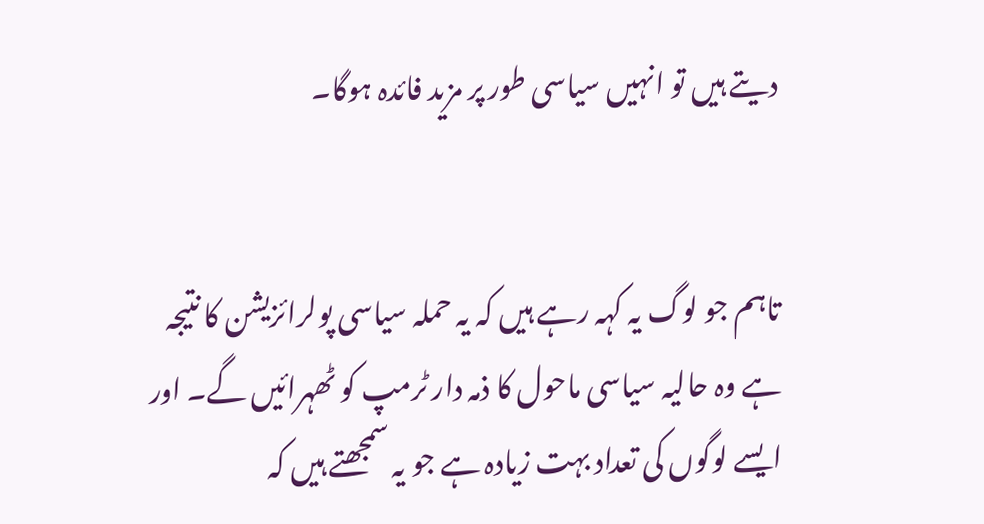دیتے ہیں تو انہیں سیاسی طور پر مزید فائدہ ہوگا۔


تاہم جو لوگ یہ کہہ رہے ہیں کہ یہ حملہ سیاسی پولرائزیشن کا نتیجہ ہے وہ حالیہ سیاسی ماحول کا ذمہ دار ٹرمپ کو ٹھہرائیں گے۔ اور ایسے لوگوں کی تعداد بہت زیادہ ہے جو یہ سمجھتے ہیں کہ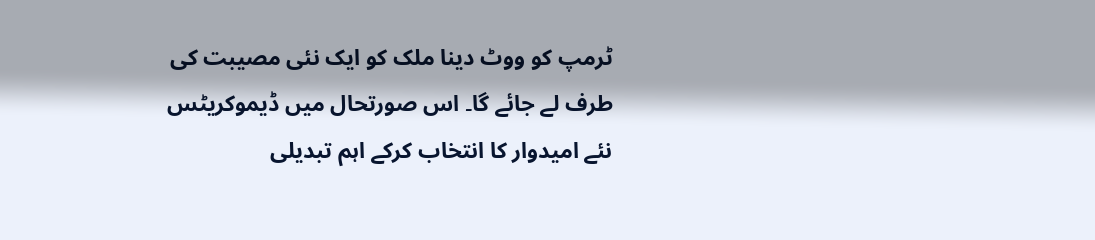ٹرمپ کو ووٹ دینا ملک کو ایک نئی مصیبت کی طرف لے جائے گا۔ اس صورتحال میں ڈیموکریٹس نئے امیدوار کا انتخاب کرکے اہم تبدیلی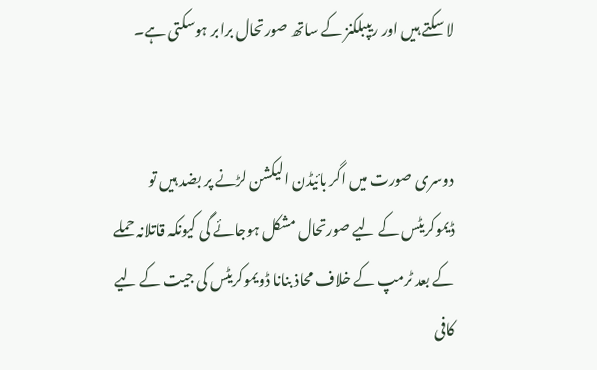لا سکتے ہیں اور ریپبلکنز کے ساتھ صورتحال برابر ہوسکتی ہے۔


دوسری صورت میں اگر بائیڈن الیکشن لڑنے پر بضد ہیں تو ڈیموکریٹس کے لیے صورتحال مشکل ہوجائے گی کیونکہ قاتلانہ حملے کے بعد ٹرمپ کے خلاف محاذ بنانا ڈویموکریٹس کی جیت کے لیے کافی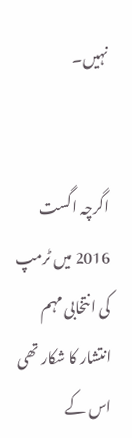نہیں۔


اگرچہ اگست 2016 میں ٹرمپ کی انتخابی مہم انتشار کا شکار تھی اس کے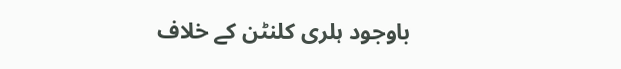باوجود ہلری کلنٹن کے خلاف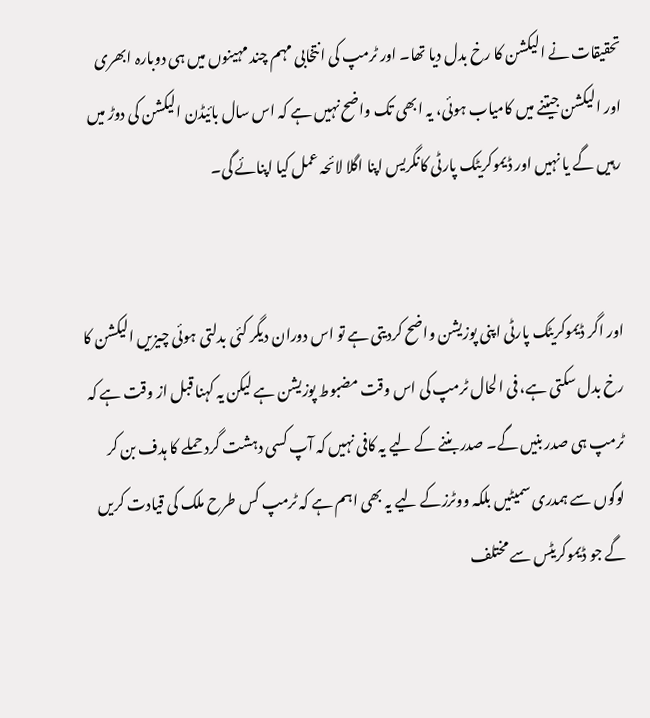تحقیقات نے الیکشن کا رخ بدل دیا تھا۔ اور ٹرمپ کی انتخابی مہم چند مہینوں میں ہی دوبارہ ابھری اور الیکشن جیتنے میں کامیاب ہوئی، یہ ابھی تک واضح نہیں ہے کہ اس سال بائیڈن الیکشن کی دوڑ میں رہیں گے یا نہیں اور ڈیموکریٹک پارٹی کانگریس اپنا اگلا لائحہ عمل کیا اپنائے گی۔


اور اگر ڈیموکریٹک پارٹی اپنی پوزیشن واضح کردیتی ہے تو اس دوران دیگر کئی بدلتی ہوئی چیزیں الیکشن کا رخ بدل سکتی ہے، فی الحال ٹرمپ کی اس وقت مضبوط پوزیشن ہے لیکن یہ کہنا قبل از وقت ہے کہ ٹرمپ ہی صدر بنیں گے۔ صدر بننے کے لیے یہ کافی نہیں کہ آپ کسی دہشت گرد حملے کا ہدف بن کر لوگوں سے ہمدری سمیٹیں بلکہ ووٹرزکے لیے یہ بھی اہم ہے کہ ٹرمپ کس طرح ملک کی قیادت کریں گے جو ڈیموکریٹس سے مختلف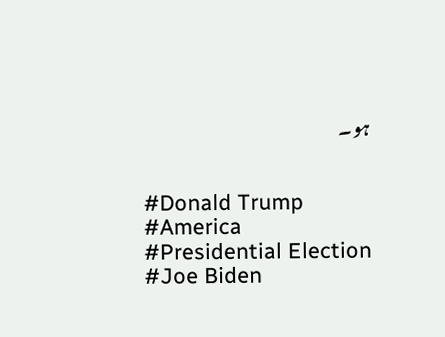ہو۔


#Donald Trump
#America
#Presidential Election
#Joe Biden